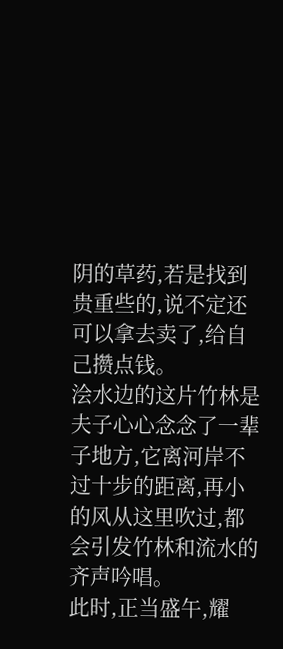阴的草药,若是找到贵重些的,说不定还可以拿去卖了,给自己攒点钱。
浍水边的这片竹林是夫子心心念念了一辈子地方,它离河岸不过十步的距离,再小的风从这里吹过,都会引发竹林和流水的齐声吟唱。
此时,正当盛午,耀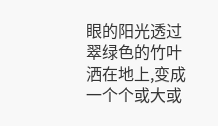眼的阳光透过翠绿色的竹叶洒在地上,变成一个个或大或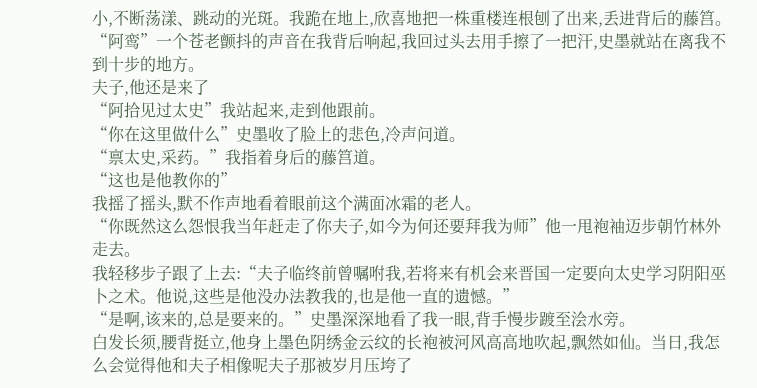小,不断荡漾、跳动的光斑。我跪在地上,欣喜地把一株重楼连根刨了出来,丢进背后的藤筥。
“阿鸾”一个苍老颤抖的声音在我背后响起,我回过头去用手擦了一把汗,史墨就站在离我不到十步的地方。
夫子,他还是来了
“阿拾见过太史”我站起来,走到他跟前。
“你在这里做什么”史墨收了脸上的悲色,冷声问道。
“禀太史,采药。”我指着身后的藤筥道。
“这也是他教你的”
我摇了摇头,默不作声地看着眼前这个满面冰霜的老人。
“你既然这么怨恨我当年赶走了你夫子,如今为何还要拜我为师”他一甩袍袖迈步朝竹林外走去。
我轻移步子跟了上去:“夫子临终前曾嘱咐我,若将来有机会来晋国一定要向太史学习阴阳巫卜之术。他说,这些是他没办法教我的,也是他一直的遗憾。”
“是啊,该来的,总是要来的。”史墨深深地看了我一眼,背手慢步踱至浍水旁。
白发长须,腰背挺立,他身上墨色阴绣金云纹的长袍被河风高高地吹起,飘然如仙。当日,我怎么会觉得他和夫子相像呢夫子那被岁月压垮了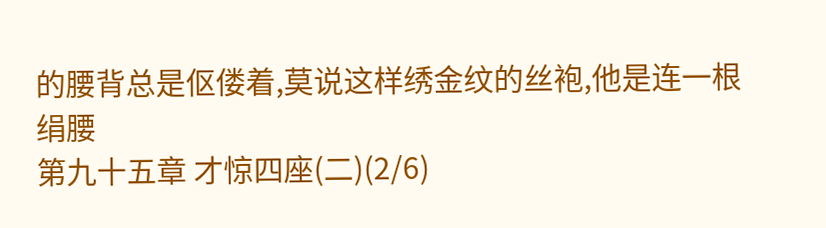的腰背总是伛偻着,莫说这样绣金纹的丝袍,他是连一根绢腰
第九十五章 才惊四座(二)(2/6)